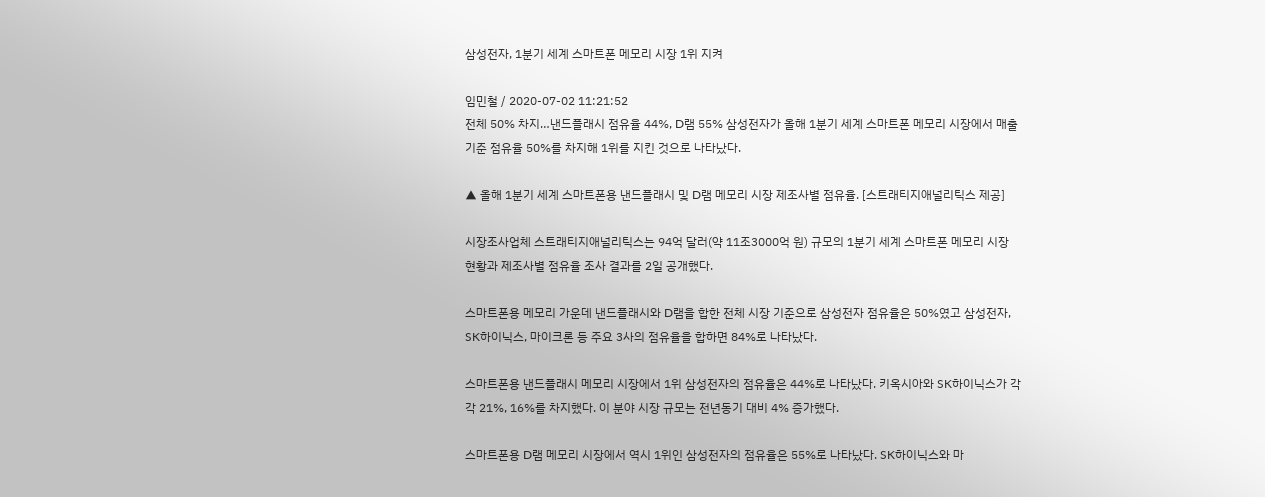삼성전자, 1분기 세계 스마트폰 메모리 시장 1위 지켜

임민철 / 2020-07-02 11:21:52
전체 50% 차지…낸드플래시 점유율 44%, D램 55% 삼성전자가 올해 1분기 세계 스마트폰 메모리 시장에서 매출 기준 점유율 50%를 차지해 1위를 지킨 것으로 나타났다.

▲ 올해 1분기 세계 스마트폰용 낸드플래시 및 D램 메모리 시장 제조사별 점유율. [스트래티지애널리틱스 제공]

시장조사업체 스트래티지애널리틱스는 94억 달러(약 11조3000억 원) 규모의 1분기 세계 스마트폰 메모리 시장 현황과 제조사별 점유율 조사 결과를 2일 공개했다.

스마트폰용 메모리 가운데 낸드플래시와 D램을 합한 전체 시장 기준으로 삼성전자 점유율은 50%였고 삼성전자, SK하이닉스, 마이크론 등 주요 3사의 점유율을 합하면 84%로 나타났다.

스마트폰용 낸드플래시 메모리 시장에서 1위 삼성전자의 점유율은 44%로 나타났다. 키옥시아와 SK하이닉스가 각각 21%, 16%를 차지했다. 이 분야 시장 규모는 전년동기 대비 4% 증가했다.

스마트폰용 D램 메모리 시장에서 역시 1위인 삼성전자의 점유율은 55%로 나타났다. SK하이닉스와 마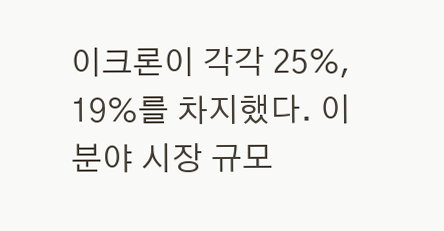이크론이 각각 25%, 19%를 차지했다. 이 분야 시장 규모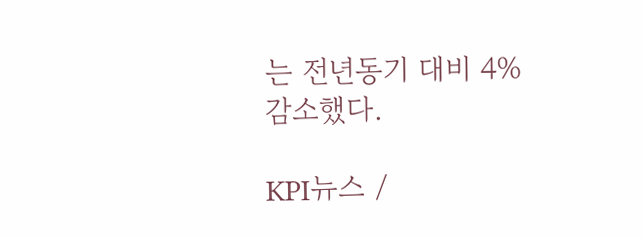는 전년동기 대비 4% 감소했다.

KPI뉴스 /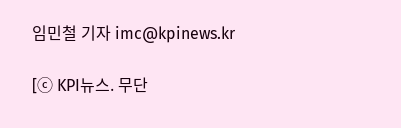임민철 기자 imc@kpinews.kr

[ⓒ KPI뉴스. 무단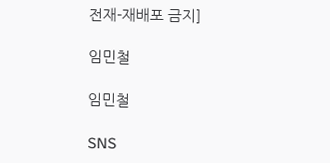전재-재배포 금지]

임민철

임민철

SNS